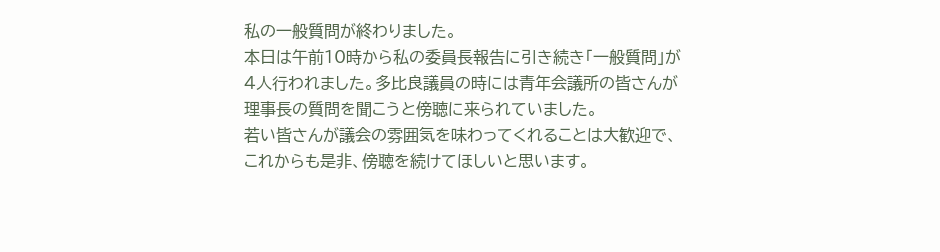私の一般質問が終わりました。
本日は午前10時から私の委員長報告に引き続き「一般質問」が4人行われました。多比良議員の時には青年会議所の皆さんが理事長の質問を聞こうと傍聴に来られていました。
若い皆さんが議会の雰囲気を味わってくれることは大歓迎で、これからも是非、傍聴を続けてほしいと思います。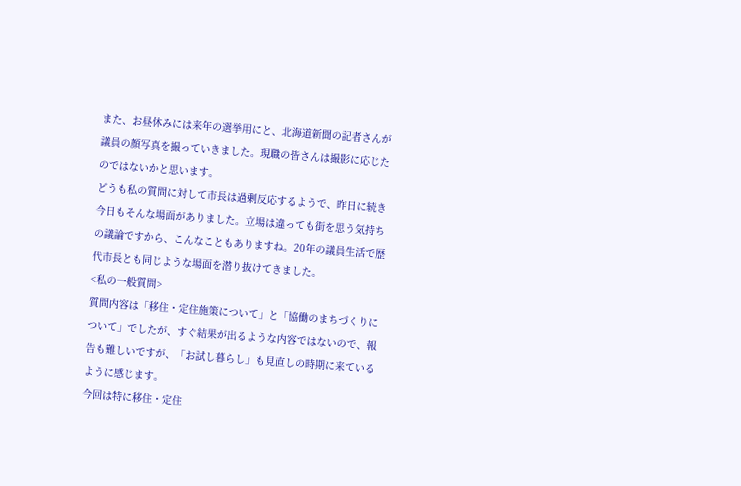また、お昼休みには来年の選挙用にと、北海道新聞の記者さんが議員の顔写真を撮っていきました。現職の皆さんは撮影に応じたのではないかと思います。
どうも私の質問に対して市長は過剰反応するようで、昨日に続き今日もそんな場面がありました。立場は違っても街を思う気持ちの議論ですから、こんなこともありますね。20年の議員生活で歴代市長とも同じような場面を潜り抜けてきました。
<私の一般質問>
質問内容は「移住・定住施策について」と「協働のまちづくりについて」でしたが、すぐ結果が出るような内容ではないので、報告も難しいですが、「お試し暮らし」も見直しの時期に来ているように感じます。
今回は特に移住・定住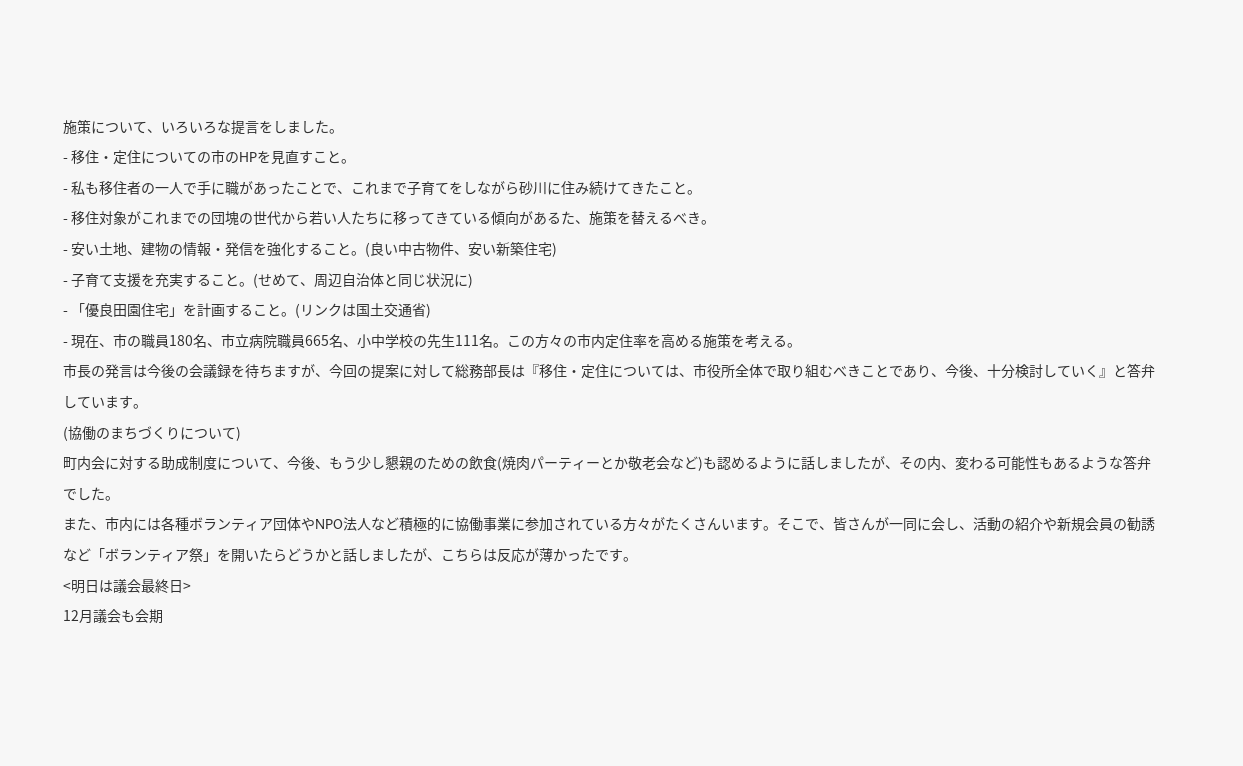施策について、いろいろな提言をしました。
- 移住・定住についての市のHPを見直すこと。
- 私も移住者の一人で手に職があったことで、これまで子育てをしながら砂川に住み続けてきたこと。
- 移住対象がこれまでの団塊の世代から若い人たちに移ってきている傾向があるた、施策を替えるべき。
- 安い土地、建物の情報・発信を強化すること。(良い中古物件、安い新築住宅)
- 子育て支援を充実すること。(せめて、周辺自治体と同じ状況に)
- 「優良田園住宅」を計画すること。(リンクは国土交通省)
- 現在、市の職員180名、市立病院職員665名、小中学校の先生111名。この方々の市内定住率を高める施策を考える。
市長の発言は今後の会議録を待ちますが、今回の提案に対して総務部長は『移住・定住については、市役所全体で取り組むべきことであり、今後、十分検討していく』と答弁しています。
(協働のまちづくりについて)
町内会に対する助成制度について、今後、もう少し懇親のための飲食(焼肉パーティーとか敬老会など)も認めるように話しましたが、その内、変わる可能性もあるような答弁でした。
また、市内には各種ボランティア団体やNPO法人など積極的に協働事業に参加されている方々がたくさんいます。そこで、皆さんが一同に会し、活動の紹介や新規会員の勧誘など「ボランティア祭」を開いたらどうかと話しましたが、こちらは反応が薄かったです。
<明日は議会最終日>
12月議会も会期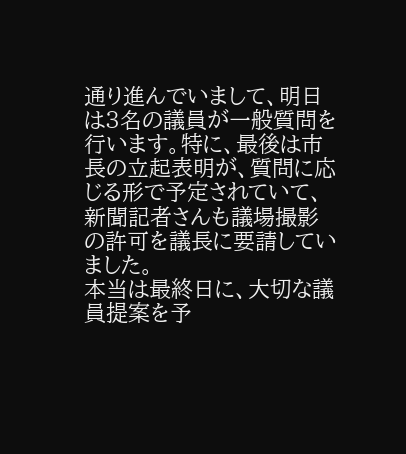通り進んでいまして、明日は3名の議員が一般質問を行います。特に、最後は市長の立起表明が、質問に応じる形で予定されていて、新聞記者さんも議場撮影の許可を議長に要請していました。
本当は最終日に、大切な議員提案を予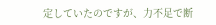定していたのですが、力不足で断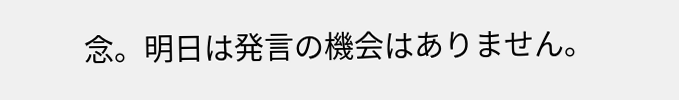念。明日は発言の機会はありません。